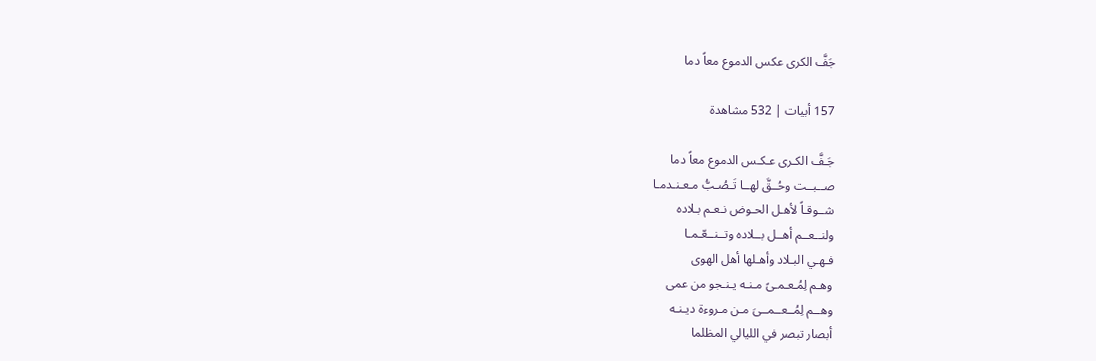جَفَّ الكرى عكس الدموع معاً دما

157 أبيات | 532 مشاهدة

جَـفَّ الكـرى عـكـس الدموع معاً دما
صــبــت وحُــقَّ لهــا تَـصُـبُّ مـعـنـدمـا
شــوقـاً لأهـل الحـوض نـعـم بـلاده
ولنــعــم أهــل بــلاده وتــنــعّـمـا
فـهـي البـلاد وأهـلها أهل الهوى
وهـم لِمُـعـمـىً مـنـه يـنـجو من عمى
وهــم لِمُــعــمــىَ مـن مـروءة ديـنـه
أبصار تبصر في الليالي المظلما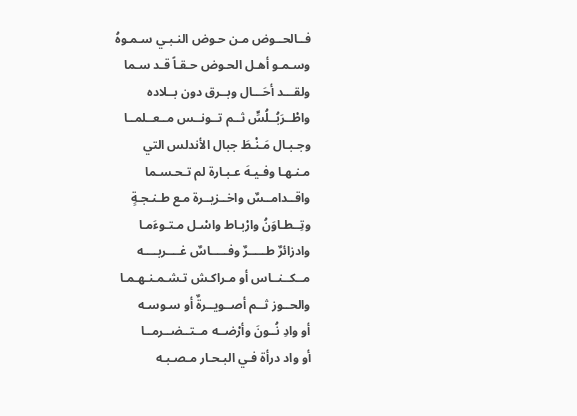فــالحــوض مـن حـوض النـبـي سـمـوهُ
وسـمـو أهـل الحـوض حـقـاً قـد سـما
ولقـــد أحَـــال وبــرق دون بــلاده
واطْــرَبُــلُسٍّ ثــم تــونــس مــعــلمــا
وجـبـال مَـنْـطَ جبال الأندلس التي
مـنـهـا وفـيـهَ عـبـارة لم تـحـسـما
واقــدامــسٌ واخــزيــرة مـع طـنـجـةٍ
وتِــطـاوَنُ وارْبـاط واسْـل مـتـوءَمـا
وادزائرٌ طـــــرٌ وفـــــاسٌ غــــربــــه
مــكــنــاس أو مـراكـش تـشـمـنـهـمـا
والحــوز ثــم أصــويــرةٌ أو سـوسـه
أو وادِ نُــونَ وأرْضــه مــتــضــرمــا
أو واد درأة فـي البـحـار مـصـبـه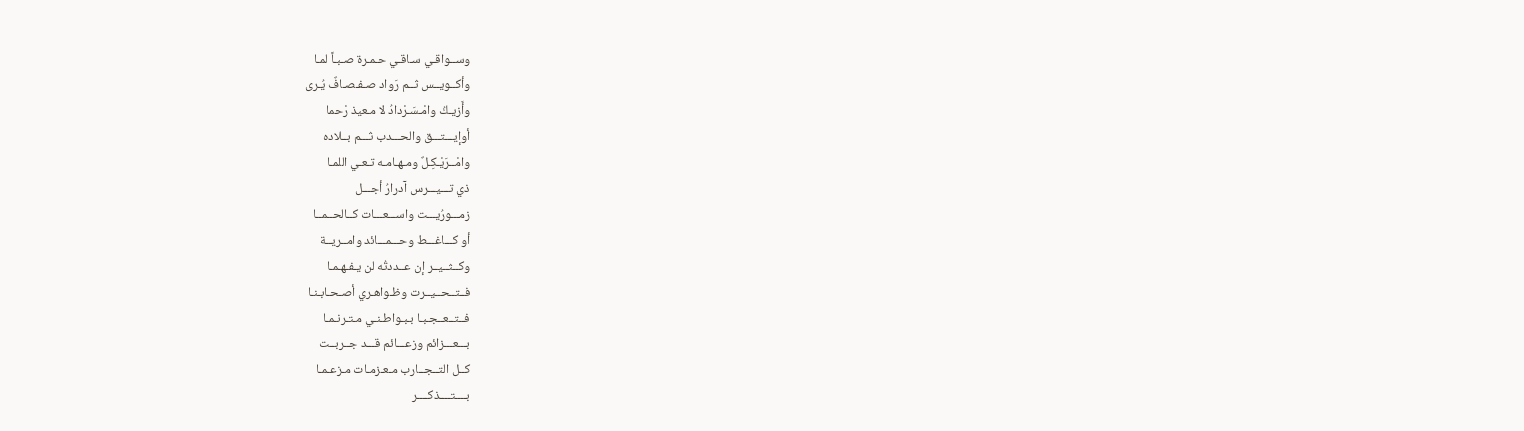وســواقـي سـاقـي حـمـرة صـبـاً لمـا
وأكــويــس ثــم رَواد صـفـصـافٌ يُـرى
وأَزيـكُ وامْـسَـرْدادُ لا مـعيذ رْحما
أوإيـــتـــق والحـــدب ثـــم بــلاده
وامْــرَيْـكِـلٌ ومـهـامـه تـعـي اللمـا
ذي تـــيـــرس آدرارُ أجـــل
زمـــورُيـــت واســـعـــات كــالحــمــا
أو كـــاغـــط وحـــمـــائد وامــريــة
وكــثــيــر إن عــددتُه لن يـفـهـمـا
فــتــحــيــرت وظـواهـري أصـحـابـنـا
فــتــعــجـبـا بـبـواطـنـي مـتـرنـمـا
بـــعـــزائم وزعـــائم قـــد جــربــت
كــل التــجــارب مـعـزمـات مـزعـمـا
بــــتــــذكــــر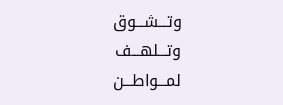وتـــشـــوق وتـــلهـــف
لمـــواطـــن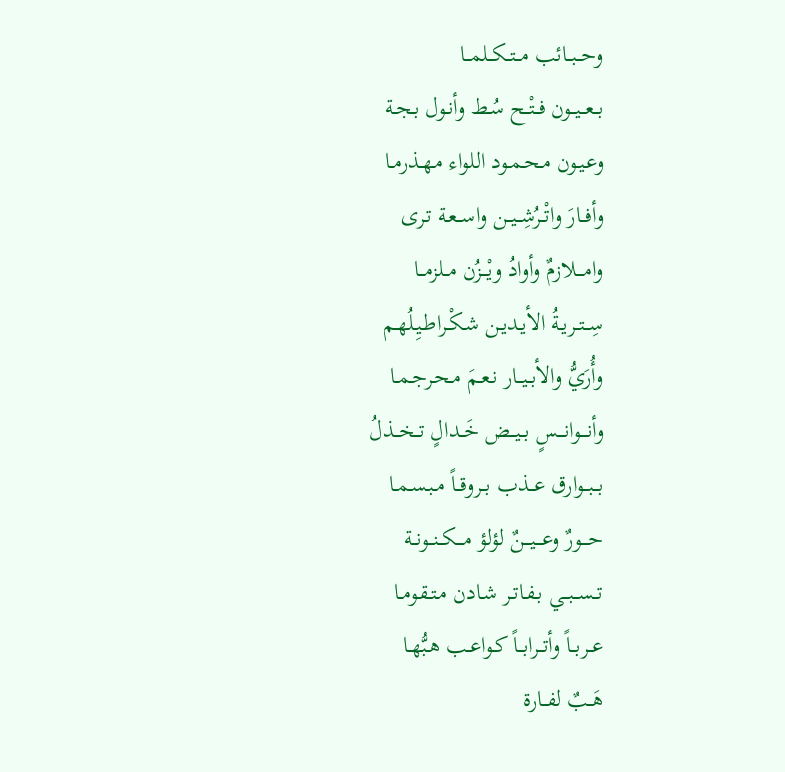وحــبــائب مــتــكــلمــا
بــعــيــون فــتْــح سُـط وأنـول بـجـة
وعـيـون مـحـمـود اللواء مـهـذرمـا
وأفــارَ واتْــرُشِــيــن واســعـة تـرى
وامـــلازمٌ وأوادُ ويْـــزُن مــلزمــا
سِــتــريـةُ الأيـديـن شـكْـراطـيِـلُهـم
وأُرَيُّ والأبــيــار نـعـمَ مـحـرجـمـا
وأنـــوانـــسٍ بــيــض خَــدالٍ تــخــذلُ
بــبــوارق عــذب بــروقــاً مـبـسـمـا
حـــورٌ وعـــيـــنٌ لؤلؤ مـــكــنــونــة
تــســبــي بـفـاتـر شـادن مـتـقـومـا
عــربــاً وأتــرابــاً كـواعـب هـبُّهـا
هَــبٌ لفــارة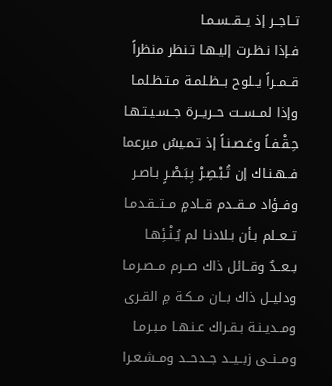تــاجــر إذ يــقــسـمـا
فـإذا نـظـرت إليـهـا تـنظر منظراً
قــمــراً يــلوح بــظـلمـة مـتـظـلمـا
وإذا لمــســت حــريــرة جــسـيـتـهـا
حِـقْـفـاً وغـصـنـاً إذ تـمـيسُ مبرعما
فــهـنـاك إن تُـبْـصِـرْ بِـبَـصْـرٍ بـاصـر
وفــؤاد مــقــدم قــادمٍ مــتــقـدمـا
تــعــلم بـأن بـلادنـا لم يُـنْـئِهـا
بــعــدٌ وقــائل ذاك صــرم مــصـرمـا
ودليــل ذاك بــان مــكـة مِ القـرى
ومــديـنـة بـقـراك عـنـهـا مـبـرمـا
ومــنــى زبــيــد جــدحــد ومــشـعـرا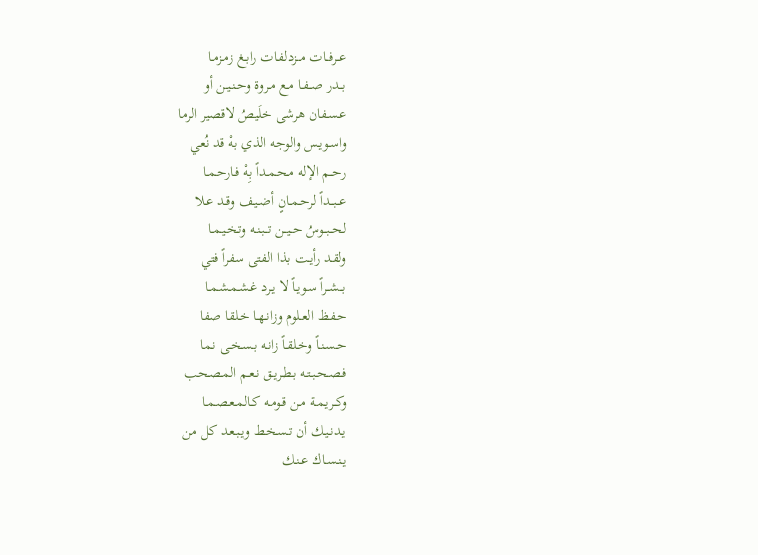عــرفــات مــزدلفـات رابـغ زمـزمـا
بــدر صــفـا مـع مـروة وحـنـيـن أو
عـسـفان هرشى خلَيصُ لاقصير الرما
واسـويـس والوجه الذي بهْ قد نُعي
رحــم الإله مـحـمـداً بِهْ فـارحـمـا
عــبــداً لرحـمـانٍ أضـيـف وقـد عـلا
لحــبــوسُ حــيــن تــبـنـه وتـخـيـمـا
ولقـد رأيـت بذا الفتى سفراً فتي
بــشــراً سـويـاً لا يـرد غـشـمـشـمـا
حـفـظ العـلوم وزانـهـا خـلقا صفا
حـسـنـاً وخـلقـاً زانـه بـسـخـى نـما
فـصـحـبـتـه بـطـريـق نـعـم المـصـحب
وكــريـمـة مـن قـومـه كـالمـعـصـمـا
يـدنـيـك أن تـسـخـط ويـبـعد كل من
يـنـسـاك عـنـك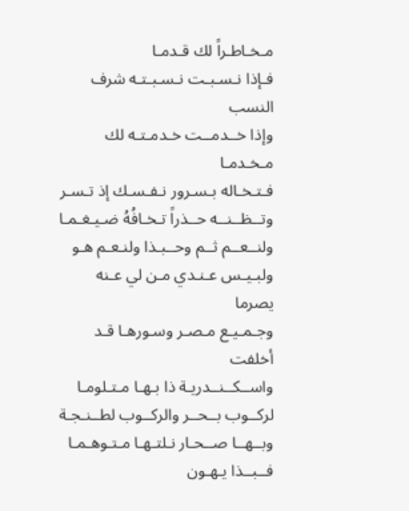مـخـاطـراً لك قـدمـا
فـإذا نـسـبـت نـسـبـتـه شرف النسب
وإذا خــدمــت خـدمـتـه لك مـخـدمـا
فـتـخـاله بـسـرور نـفـسـك إذ تـسـر
وتــظــنــه حــذراً تـخـافُهُ ضـيـغـمـا
ولنــعــم ثــم وحــبـذا ولنـعـم هـو
ولبـيـس عـنـدي مـن لي عـنه يصرما
وجـمـيـع مـصـر وسـورهـا قـد أخلفت
واســكــنــدريـة ذا بـهـا مـتـلومـا
لركــوب بــحــر والركــوب لطــنـجـة
وبــهــا صــحـار نـلتـهـا مـتـوهـمـا
فــبــذا يـهـون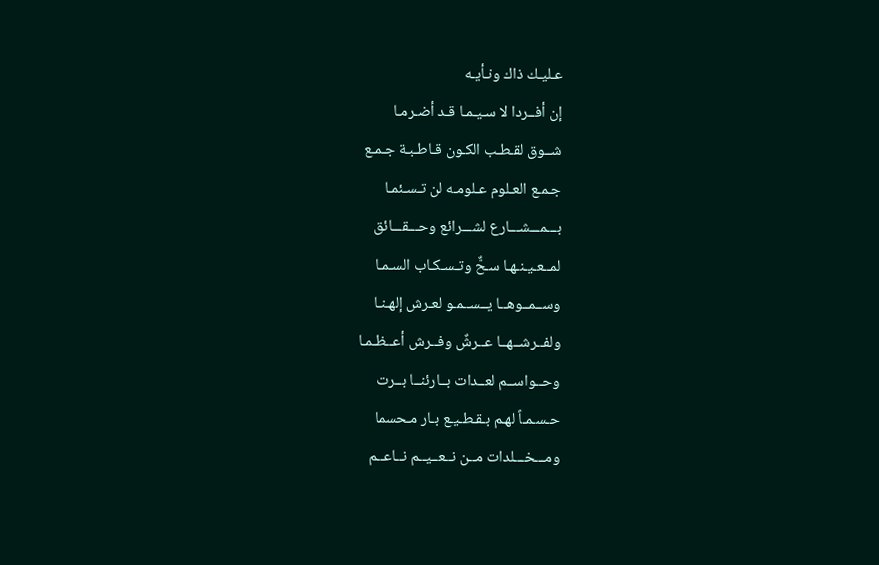عـليـك ذاك ونـأيـه
إن أفــردا لا سـيـمـا قـد أضـرمـا
شــوق لقـطـب الكـون قـاطـبـة جـمـع
جـمـع العـلوم عـلومـه لن تـسـئمـا
بـــمـــشـــارع لشـــرائع وحـــقـــائق
لمــعـيـنـهـا سـحٌّ وتـسـكـاب السـمـا
وســمــوهــا يــســمـو لعـرش إلهـنـا
ولفــرشــهــا عــرشٌ وفــرش أعــظـمـا
وحــواســم لعــدات بــارئنــا بــرت
حـسـمـاً لهـم بـقـطـيـع بـار مـحسما
ومـــخـــلدات مــن نــعــيــم نــاعــم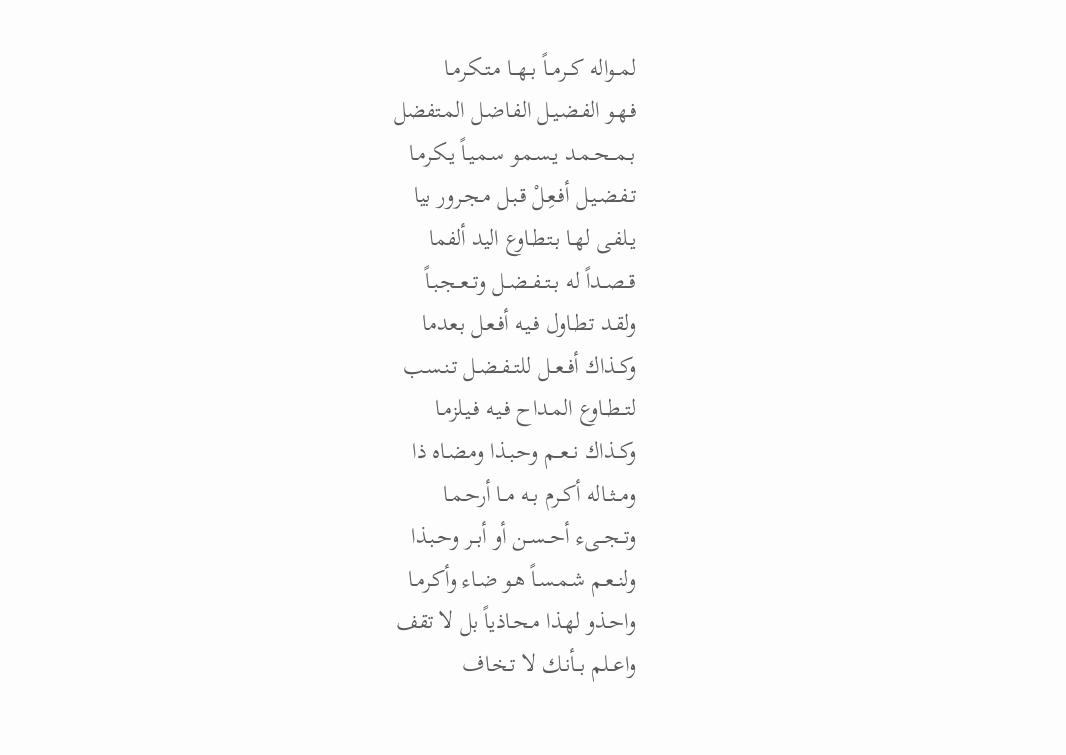لمــواله كــرمــاً بــهــا مـتـكـرمـا
فـهـو الفـضـيـل الفـاضـل المـتفضل
بــمــحــمـد يـسـمـو سـمـيـاً يـكـرمـا
تـفـضـيـل أفـعِـلْ قـبـل مـجـرور بيا
يـلفـى لهـا بـتـطـاوع اليد ألفما
قــصــداً له بــتــفــضــل وتــعــجـبـاً
ولقـد تـطـاول فـيـه أفـعـل بـعدما
وكــذاك أفــعــل للتــفــضـل تـنـسـب
لتــطــاوع المـداح فـيـه فـيـلزمـا
وكــذاك نــعــم وحـبـذا ومـضـاه ذا
ومــثــاله أكــرم بــه مــا أرحـمـا
وتــجــىء أحــســن أو أبــر وحـبـذا
ولنــعـم شـمـسـاً هـو ضـاء وأكـرمـا
واحـذو لهـذا مـحـاذياً بل لا تقف
واعــلم بــأنـك لا تـخـاف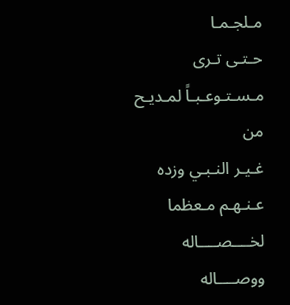مـلجـمـا
حـتـى تـرى مـسـتـوعـبـاً لمـديـح من
غـيـر النـبـي وزده عـنـهـم مـعظما
لخــــصــــاله ووصــــاله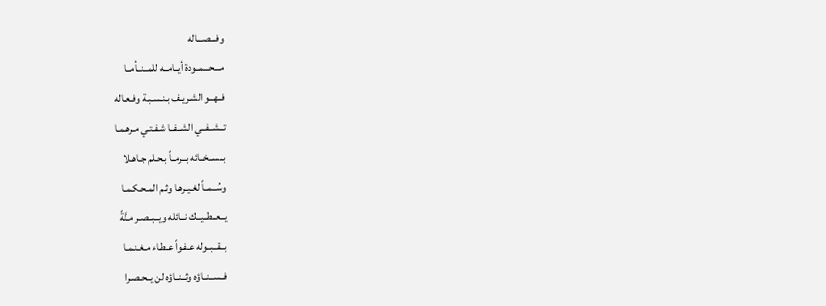وفـــصـــاله
مـــحـــمــودة أيــامــه للمــنــأمــا
فــهــو الشـريـف بـنـسـبـة وفـعـاله
تــشــفــي الشــفــا شـفـتـي مـرهـمـا
بــســخــائه بــرمــاً بـحـلم جـاهـلا
وسُــمــاً لغـيـرهـا وثـم المـحـكـمـا
يــعــطــيــك نــائله ويــبــصـر مـنَّةً
بــقــبــوله عـفـواً عـطـاء مـغـنـمـا
فــســنــاؤه وثــنــاؤه لن يــحـصـرا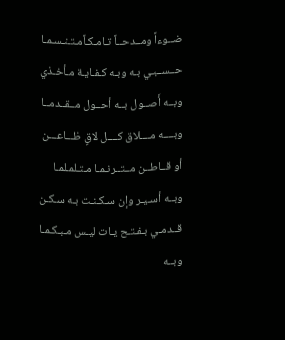ضــوءاً ومــدحــاً تـامـكـاًمـتـنـسـمـا
حــســبـي بـه وبـه كـفـايـة مـأخـذي
وبــه أَصــول بــه أحــول مــقــدمــا
وبــــه مــــلاق كــــل لاقٍ ظـــاعـــن
أو قــاطــن مــتــرنـمـا مـتـلمـلمـا
وبــه أسـيـر وإن سـكـنـت بـه سـكـن
قــدمـي بـفـتـح يـات ليـس مـبـكـمـا
وبــه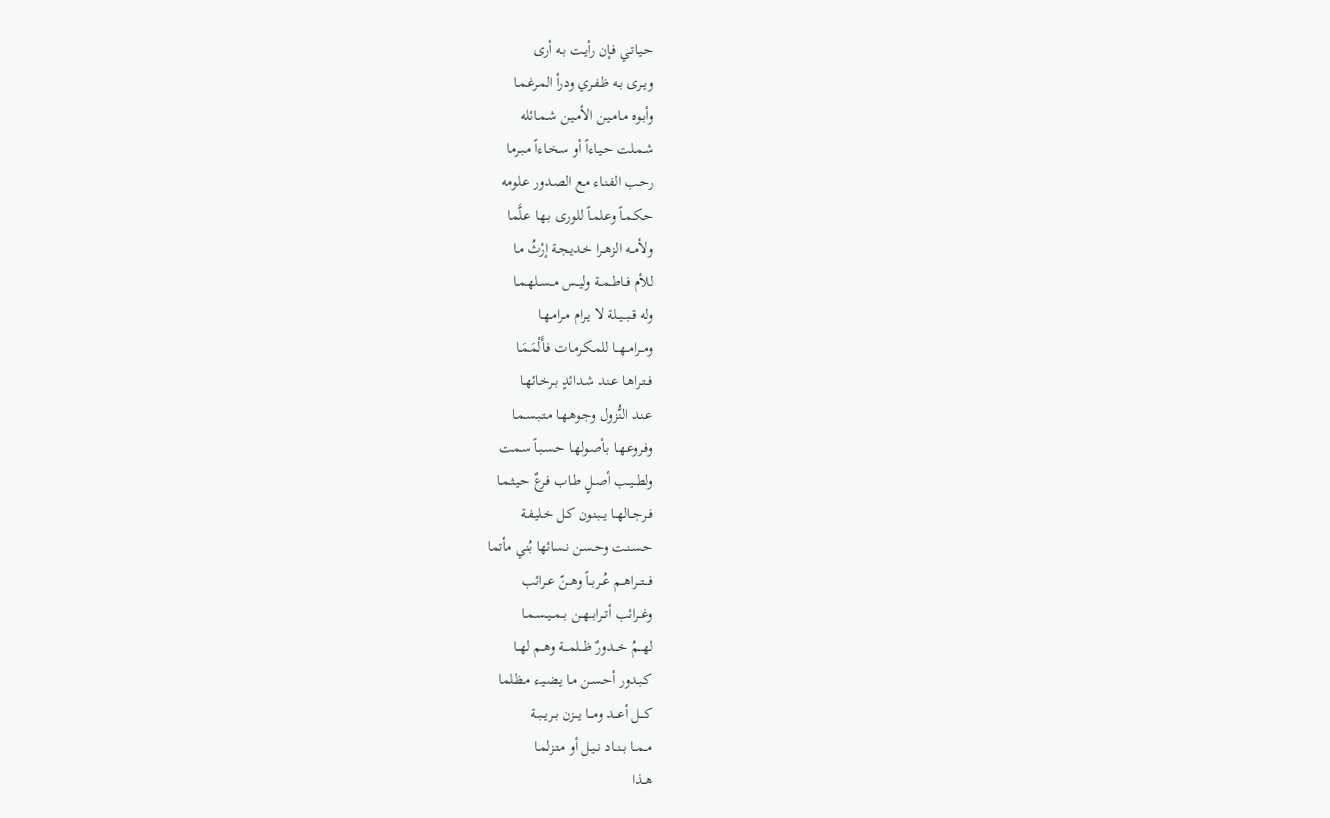حـيـاتـي فـإن رأيـت بـه أرى
ويــرى بـه ظـفـري ودرأ المـرغـمـا
وأبـوه مـامـيـن الأمـيـن شـمـائله
شـمـلت حـيـاءاً أو سـخـاءاً مـبـرما
رحـب الفـنـاء مـع الصـدور عـلومه
حـكـمـاً وعـلمـاً للورى بـهـا عـلَّما
ولأمــه الزهــرا خـديـجـة إرْثُ مـا
للأم فــاطــمــة وليــس مــســلهـمـا
وله قــبــيــلة لا يـرام مـرامـهـا
ومــرامــهــا للمـكـرمـات فـأَلْمَـمَـا
فــتـراهـا عـنـد شـدائدٍ بـرخـائهـا
عـنـد النُّزول وجـوهـهـا مـتـبـسـمـا
وفـروعـهـا بـأصـولهـا حـسـبـاً سـمت
ولطــيــب أصــلٍ طـاب فـرعٌ حـيـثـمـا
فــرجــالهــا يــبـنـون كـل خـليـفـة
حـسـنـت وحـسـن نـسائها بُني مأتما
فـــتـــراهــم عُــربــاً وهــنّ عــرائب
وغــرائب أتــرابــهــن بــمــيــسـمـا
لهـــمُ خـــدورٌ ظـــلمـــة وهــم لهــا
كـبـدور أحـسـن مـا يـضـيـء مـظـلما
كـــل أعـــد ومـــا يـــزن بــريــبــة
مــمــا بــنــاد نــيـل أو مـتـزلمـا
هــذا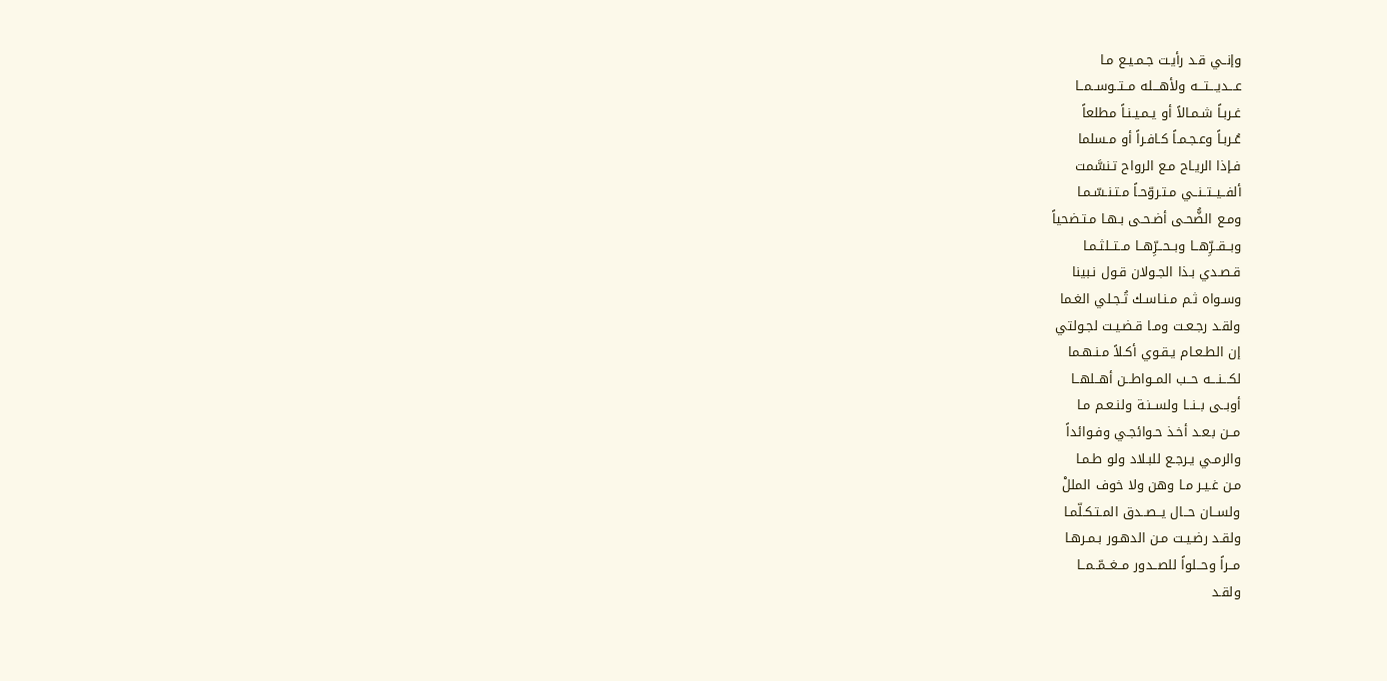وإنــي قـد رأيـت جـمـيـع مـا
عـــديـــتـــه ولأهـــله مــتــوســمــا
غـربـاً شـمـالاً أو يـمـيـنـاً مطلعاً
عُـربـاً وعـجـمـاً كـافـراً أو مـسلما
فـإذا الريـاح مـع الرواح تـنسَّمت
ألفــيــتــنــي مـتـروّحـاً مـتـنـسّـمـا
ومـع الضُّحـى أضـحـى بـهـا مـتـضحياً
وبــقــرِّهــا وبــحــرِّهــا مــتــلثـمـا
قـصـدي بـذا الجـولان قـول نـبينا
وسـواه ثـم مـنـاسـك تُـجـلي الغـما
ولقـد رجـعـت ومـا قـضـيـت لجـولتي
إن الطـعـام يـقـوي أكـلاً مـنـهـما
لكـــنـــه حــب المــواطــن أهــلهــا
أوبــى بــنــا ولســنـة ولنـعـم مـا
مــن بـعـد أخـذ حـوائجـي وفـوائداً
والرمـي يـرجـع للبـلاد ولو طـمـا
مـن غـيـر مـا وهن ولا خوف المللْ
ولســان حــال يــصــدق المـتـكـلّمـا
ولقـد رضـيـت مـن الدهـور بـمـرهـا
مــراً وحــلواً للصــدور مــغــمّــمــا
ولقـد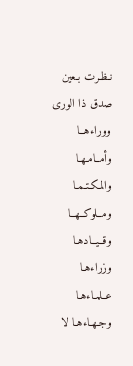نـظـرت بـعين صدق ذا الورى
ووراءهــا وأمــامـهـا والمـكـتـمـا
ومــلوكــهــا وقــيــادهـا وزراءهـا
عــلمـاءهـا وجـهـاءهـا لا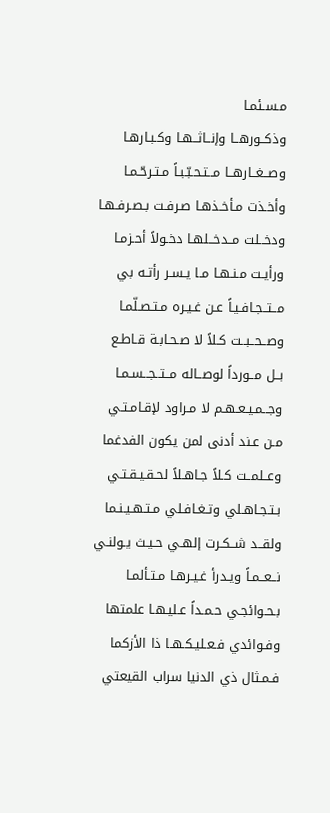مـسـئمـا
وذكــورهــا وإنــاثــهـا وكـبـارهـا
وصــغــارهــا مــتـحـبّـبـاً مـتـرحّـمـا
وأخـذت مـأخـذهـا صـرفـت بـصـرفـهـا
ودخــلت مــدخــلهـا دخـولاً أحـزمـا
ورأيـت مـنـهـا مـا يـسـر رأتـه بي
مــتــجـافـيـاً عـن غـيـره مـتـصـلّمـا
وصــحــبــت كـلاً لا صـحـابـة قـاطـع
بــل مــورداً لوصــاله مــتــجــسـمـا
وجــمـيـعـهـم لا مـراود لإقـامـتـي
مـن عـند أدنى لمن يكون الفدغما
وعــلمــت كـلاً جـاهـلاً لحـقـيـقـتـي
بـتـجـاهـلي وتـغـافـلي مـتـهـيـنـما
ولقــد شــكـرت إلهـي حـيـث يـولنـي
نــعــمـاً ويـدرأ غـيـرهـا مـتـألمـا
بـحـوائجـي حـمـداً عـليـهـا علمتها
وفـوائدي فـعـليـكـهـا ذا الأزكما
فـمـثال ذي الدنيا سراب القيعتي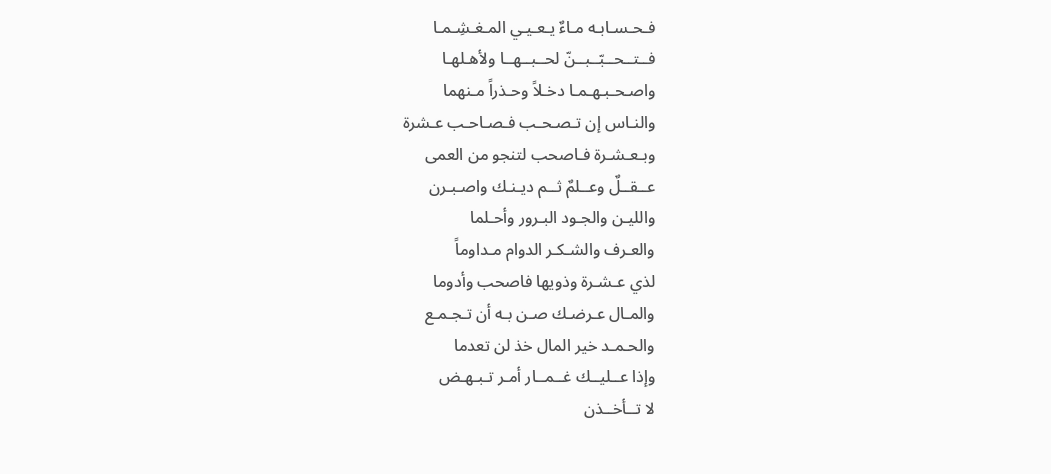فـحـسـابـه مـاءٌ يـعـيـي المـغـشِـمـا
فــتــحــبّــبــنّ لحــبــهــا ولأهـلهـا
واصـحـبـهـمـا دخـلاً وحـذراً مـنهما
والنـاس إن تـصـحـب فـصـاحـب عـشرة
وبـعـشـرة فـاصحب لتنجو من العمى
عــقــلٌ وعــلمٌ ثــم ديـنـك واصـبـرن
والليـن والجـود البـرور وأحـلما
والعـرف والشـكـر الدوام مـداوماً
لذي عـشـرة وذويها فاصحب وأدوما
والمـال عـرضـك صـن بـه أن تـجـمـع
والحـمـد خير المال خذ لن تعدما
وإذا عــليــك غــمــار أمـر تـبـهـض
لا تــأخــذن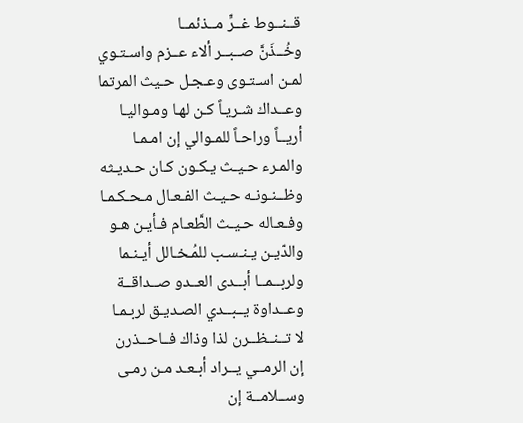قــنــوط غــرٍّ مــذئمــا
وخُــذَنَّ صــبــر ألاء عــزم واسـتـوي
لمـن اسـتـوى وعـجـل حـيث المرتما
وعــداك شـريـاً كـن لهـا ومـواليـا
أريــاً وراحـاً للمـوالي إن امـمـا
والمـرء حـيـث يـكـون كـان حـديـثه
وظــنـونـه حـيـث الفـعـال مـحـكـمـا
وفـعـاله حـيـث الطَّعـام فـأيـن هـو
والدّيـن يـنـسـب للمُـخـالل أيـنـما
ولربــمــا أبــدى العــدو صــداقــة
وعــداوة يــبــدي الصـديـق لربـمـا
لا تــنــظــرن لذا وذاك فــاحــذرن
إن الرمــي يــراد أبـعـد مـن رمـى
وســلامــة إن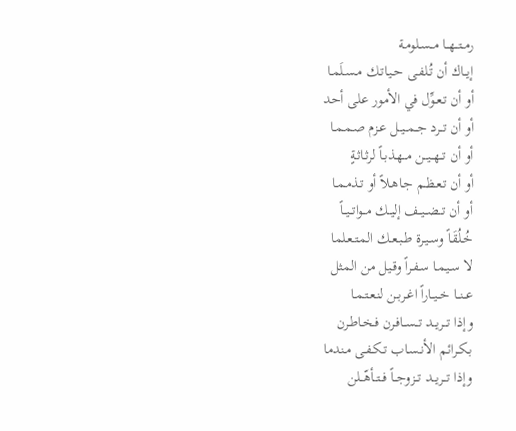رمــتــهــا مــسـلومـة
إيــاك أن تُـلفـى حـيـاتـك مـسـلَمـا
أو أن تـعـوِّل في الأمور على أحد
أو أن تــرد جــمــيــل عـزم صـمـمـا
أو أن تــهــيــن مــهـذبـاً لرثـاثـةٍ
أو أن تـعـظـم جـاهـلاً أو تـذمـمـا
أو أن تــضــيــف إليــك مــواتــيــاً
خُـلُقَـاً وسـيـرة طـبـعـك المـتـعـلما
لا سـيـمـا سـفـراً وقـيل من المثل
عــنــا خــيــاراً اغـربـن لنـعـتـمـا
وإذا تــريــد تــســافـرن فـخـاطـرن
بـكـرائم الأنـسـاب تـكـفـى مـندما
وإذا تــريــد تــزوجــاً فــتــأهّــلن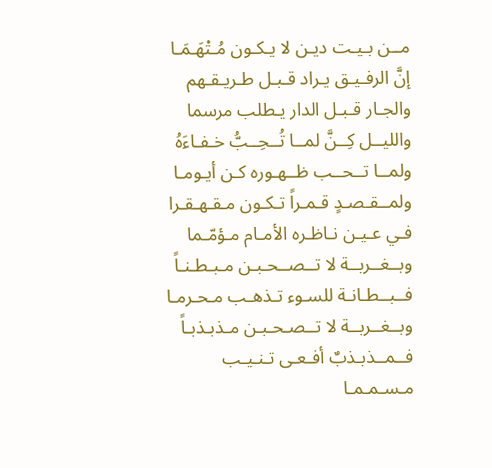مــن بـيـت ديـن لا يـكـون مُـتْهَـمَـا
إنَّ الرفـيـق يـراد قـبـل طـريـقـهم
والجـار قـبـل الدار يـطلب مرسما
والليــل كِــنَّ لمــا تُــحِــبُّ خـفـاءَهُ
ولمــا تــحــب ظــهـوره كـن أيـومـا
ولمــقـصـدٍ قـمـراً تـكـون مـقـهـقـرا
فـي عـيـن نـاظـره الأمـام مـؤمّـما
وبــغــربــة لا تــصــحـبـن مـبـطـنـاً
فــبــطـانـة للسـوء تـذهـب مـحـرمـا
وبــغــربــة لا تــصـحـبـن مـذبـذبـاً
فــمــذبـذبٌ أفـعـى تـنـيـب مـسـمـمـا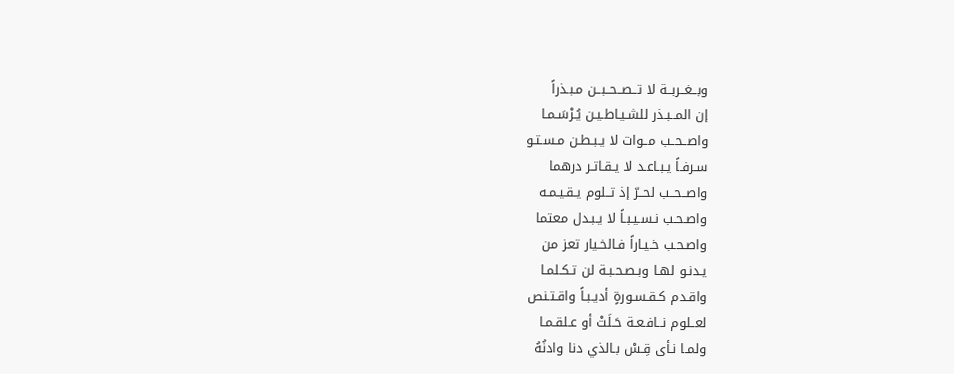وبــغــربــة لا تــصــحــبــن مـبـذراً
إن المــبـذر للشـيـاطـيـن يُـرْسَـمـا
واصــحــب مــوات لا يـبـطـن مـسـتـو
سـرفـاً يـبـاعـد لا يـقـاتـر درهما
واصــحــب لحــرّ إذ تــلوم يـقـيـمـه
واصـحـب نـسـيـبـاً لا يـبـدل معتما
واصـحـب خـيـاراً فـالخـيار تعز من
يـدنـو لهـا وبـصـحـبـة لن تـكـلمـا
واقـدم كـقـسـورةٍ أديـبـاً واقـتـنص
لعــلوم نــافـعـة حَـلَتْ أو عـلقـمـا
ولمـا نـأى قِـسْ بـالذي دنا وادنُهُ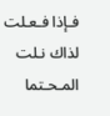فـإذا فـعـلت لذاك نـلت المـحـتما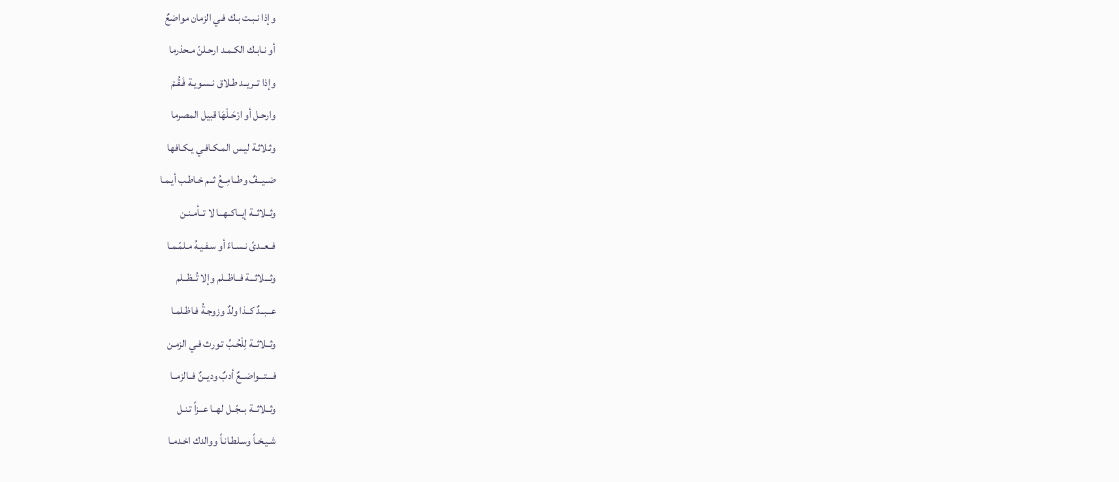وإذا نـبـت بـك فـي الزمان مواضعٌ
أو نـابـك الكـمـد ارحـلنّ مـحذرما
وإذا تــريــد طـلاق نـسـويـة فَـقُـمْ
وارحـل أو ارْحَـلْهَا قبيل المصرما
وثـلاثـة ليـس المـكـافـي يـكـافها
ضــيــفٌ وطــامِــعُ ثــم خـاطـب أيـمـا
وثــلاثــة إيــاكــهــا لا تــأمـنـن
فــعــدىً نـسـاءً أو سـفـيـهُ مـلمّـمـا
وثـــلاثـــة فــاظــلم وإلا تُــظــلم
عــبــدٌ كــذا ولدٌ وزوجـةُ فـاظـلمـا
وثــلاثــة لِلْحُـبِّ تـورث فـي الزمـن
فـــتـــواضــعٌ أدبٌ وديــنٌ فــالزمــا
وثــلاثــة بــجّــل لهــا عــزاً تـنـل
شـيـخـاً وسـلطـانـاً ووالدك اخـدمـا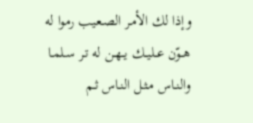وإذا لك الأمـر الصـعيب رموا له
هــوّن عــليــك يــهـن له تـر سـلمـا
والنـاس مـثـل النـاس ثـم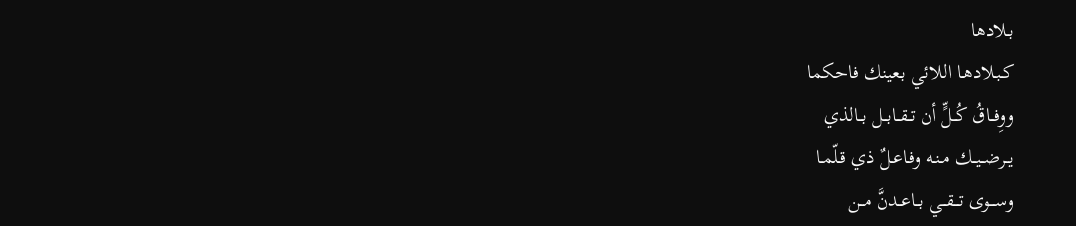بـلادها
كـبـلادهـا اللائي بـعينك فاحكما
ووِفــاقُ كُــلٍّ أن تــقــابــل بــالذي
يــرضــيــك مـنـه وفـاعـلٌ ذي قـلّمـا
وســـوى تـــقــي بــاعــدنَّ مــن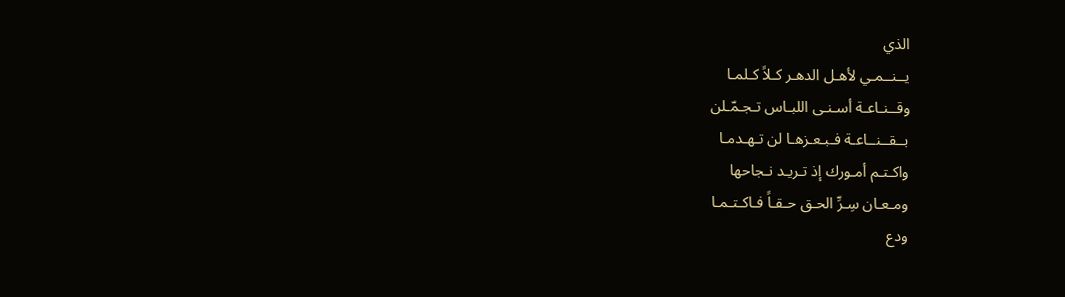الذي
يــنــمـي لأهـل الدهـر كـلاً كـلمـا
وقــنـاعـة أسـنـى اللبـاس تـجـمّـلن
بــقــنــاعـة فـبـعـزهـا لن تـهـدمـا
واكـتـم أمـورك إذ تـريـد نـجاحها
ومـعـان سِـرِّ الحـق حـقـاً فـاكـتـمـا
ودع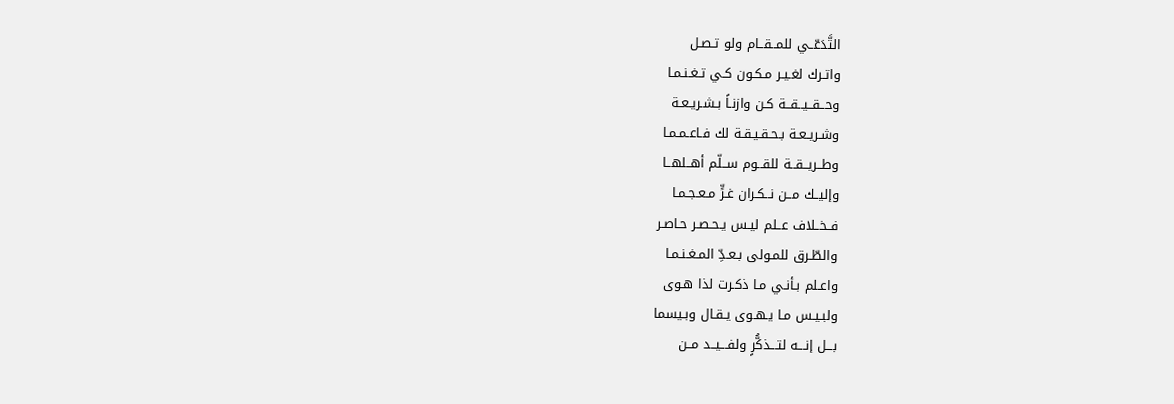التَّدَعّــي للمــقــام ولو تـصـل
واتـرك لغـيـر مـكـون كـي تـغـنـمـا
وحــقــيــقــة كـن وازنـاً بـشـريـعـة
وشـريـعـة بـحـقـيـقـة لك فـاعـمـمـا
وطــريــقــة للقــوم ســلّم أهــلهــا
وإليــك مــن نــكـران غـرٍّ مـعـجـمـا
فــخــلاف عــلم ليـس يـحـصـر حـاصـر
والطّـرق للمـولى بـعـدِّ المـغـنـمـا
واعـلم بـأنـي مـا ذكـرت لذا هـوى
ولبـيـس مـا يـهـوى يـقـال وبـيسما
بـــل إنـــه لتـــذكُّرٍ ولفـــيــد مــن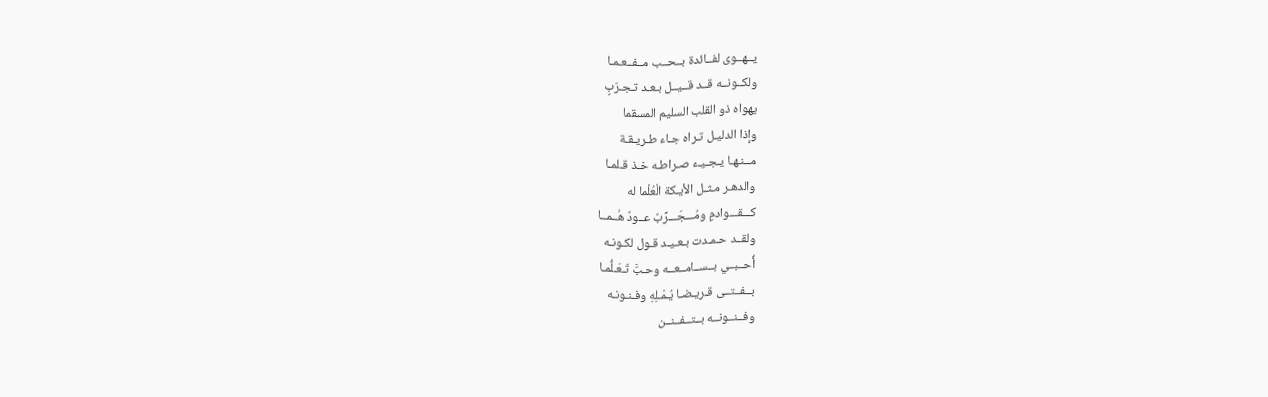يــهــوى لفــائدة بــحــب مــفــعـمـا
ولكــونــه قــد قــيــل بـعـد تـجـرّبٍ
يهواه ذو القلب السليم المسقما
وإذا الدليـل تـراه جـاء طـريـقـة
مــنـهـا يـجـيـء صـراطـه خـذ قـلمـا
والدهـر مـثـل الأيـكة الْعُلْما له
كـــقـــوادمٍ ومُـــجَـــرِّبٌ عــودٌ هُــمــا
ولقــد حـمـدت بـعـيـد قـول لكـونـه
أُحــبــي بــســامــعــه وحـبَّ تَـعَـلُّمـا
بــفــتــى قـريـضـا يُـمْـلِهِ وفـنـونـه
وفــنــونــه بــتــفــنــن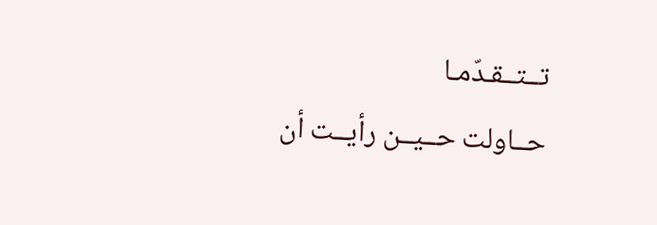تــتــقـدّمـا
حــاولت حــيــن رأيــت أن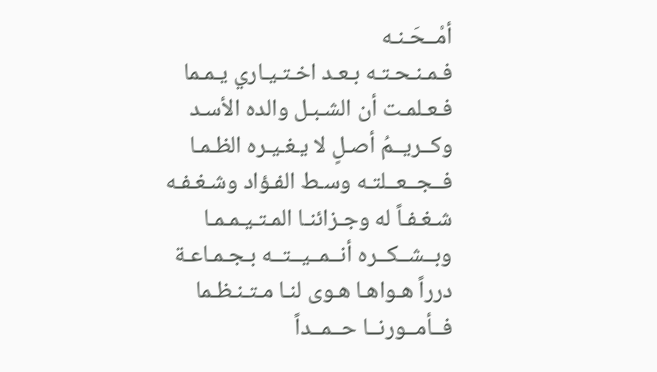أمْــحَـنـه
فـمـنـحـتـه بـعـد اخـتـيـاري يـمـما
فـعـلمـت أن الشـبـل والده الأسـد
وكــريــمُ أصـلٍ لا يـغـيـره الظـمـا
فــجــعــلتـه وسـط الفـؤاد وشـغـفـه
شـغـفـاً له وجـزائنـا المـتـيـمـمـا
وبــشــكــره أنــمــيــتــه بـجـمـاعـة
درراً هـواهـا هـوى لنـا مـتـنـظـما
فــأمــورنــا حــمــداً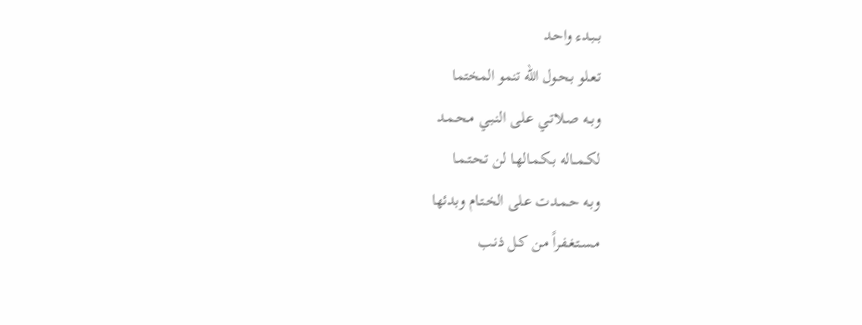بــبـدء واحـد
تـعـلو بـحـول الله تنمو المختما
وبــه صـلاتـي عـلى النـبـي مـحـمـد
لكــمــاله بـكـمـالهـا لن تـحـتـمـا
وبـه حـمـدت عـلى الخـتـام وبدئها
مـسـتـغـفـراً مـن كـل ذنـب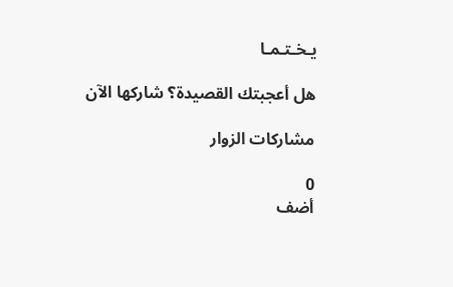يـخـتـمـا

هل أعجبتك القصيدة؟ شاركها الآن

مشاركات الزوار

0
أضف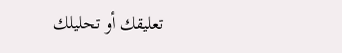تعليقك أو تحليلك